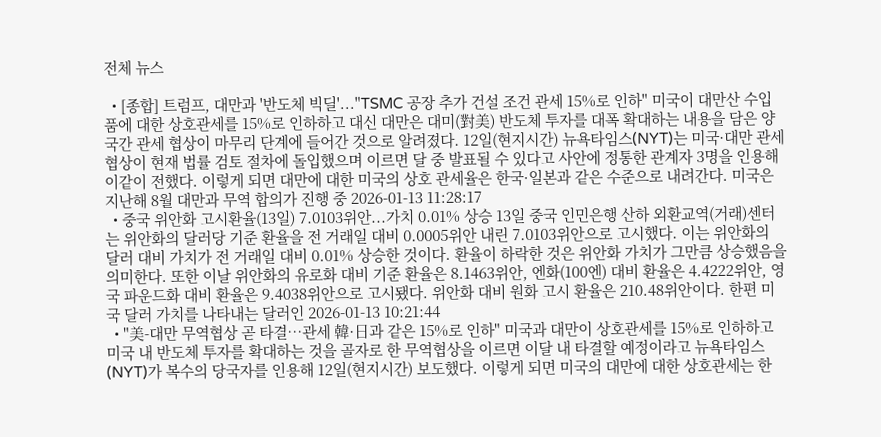전체 뉴스

  • [종합] 트럼프, 대만과 '반도체 빅딜'..."TSMC 공장 추가 건설 조건 관세 15%로 인하" 미국이 대만산 수입품에 대한 상호관세를 15%로 인하하고 대신 대만은 대미(對美) 반도체 투자를 대폭 확대하는 내용을 담은 양국간 관세 협상이 마무리 단계에 들어간 것으로 알려졌다. 12일(현지시간) 뉴욕타임스(NYT)는 미국·대만 관세 협상이 현재 법률 검토 절차에 돌입했으며 이르면 달 중 발표될 수 있다고 사안에 정통한 관계자 3명을 인용해 이같이 전했다. 이렇게 되면 대만에 대한 미국의 상호 관세율은 한국·일본과 같은 수준으로 내려간다. 미국은 지난해 8월 대만과 무역 합의가 진행 중 2026-01-13 11:28:17
  • 중국 위안화 고시환율(13일) 7.0103위안...가치 0.01% 상승 13일 중국 인민은행 산하 외환교역(거래)센터는 위안화의 달러당 기준 환율을 전 거래일 대비 0.0005위안 내린 7.0103위안으로 고시했다. 이는 위안화의 달러 대비 가치가 전 거래일 대비 0.01% 상승한 것이다. 환율이 하락한 것은 위안화 가치가 그만큼 상승했음을 의미한다. 또한 이날 위안화의 유로화 대비 기준 환율은 8.1463위안, 엔화(100엔) 대비 환율은 4.4222위안, 영국 파운드화 대비 환율은 9.4038위안으로 고시됐다. 위안화 대비 원화 고시 환율은 210.48위안이다. 한편 미국 달러 가치를 나타내는 달러인 2026-01-13 10:21:44
  • "美-대만 무역협상 곧 타결…관세 韓·日과 같은 15%로 인하" 미국과 대만이 상호관세를 15%로 인하하고 미국 내 반도체 투자를 확대하는 것을 골자로 한 무역협상을 이르면 이달 내 타결할 예정이라고 뉴욕타임스(NYT)가 복수의 당국자를 인용해 12일(현지시간) 보도했다. 이렇게 되면 미국의 대만에 대한 상호관세는 한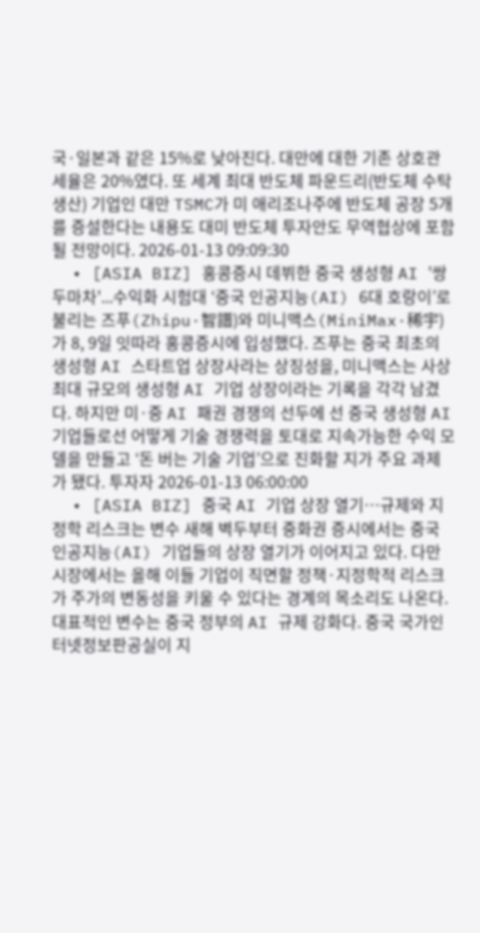국·일본과 같은 15%로 낮아진다. 대만에 대한 기존 상호관세율은 20%였다. 또 세계 최대 반도체 파운드리(반도체 수탁생산) 기업인 대만 TSMC가 미 애리조나주에 반도체 공장 5개를 증설한다는 내용도 대미 반도체 투자안도 무역협상에 포함될 전망이다. 2026-01-13 09:09:30
  • [ASIA BIZ] 홍콩증시 데뷔한 중국 생성형 AI '쌍두마차'...수익화 시험대 ‘중국 인공지능(AI) 6대 호랑이’로 불리는 즈푸(Zhipu·智譜)와 미니맥스(MiniMax·稀宇)가 8, 9일 잇따라 홍콩증시에 입성했다. 즈푸는 중국 최초의 생성형 AI 스타트업 상장사라는 상징성을, 미니맥스는 사상 최대 규모의 생성형 AI 기업 상장이라는 기록을 각각 남겼다. 하지만 미·중 AI 패권 경쟁의 선두에 선 중국 생성형 AI 기업들로선 어떻게 기술 경쟁력을 토대로 지속가능한 수익 모델을 만들고 ‘돈 버는 기술 기업’으로 진화할 지가 주요 과제가 됐다. 투자자 2026-01-13 06:00:00
  • [ASIA BIZ] 중국 AI 기업 상장 열기…규제와 지정학 리스크는 변수 새해 벽두부터 중화권 증시에서는 중국 인공지능(AI) 기업들의 상장 열기가 이어지고 있다. 다만 시장에서는 올해 이들 기업이 직면할 정책·지정학적 리스크가 주가의 변동성을 키울 수 있다는 경계의 목소리도 나온다. 대표적인 변수는 중국 정부의 AI 규제 강화다. 중국 국가인터넷정보판공실이 지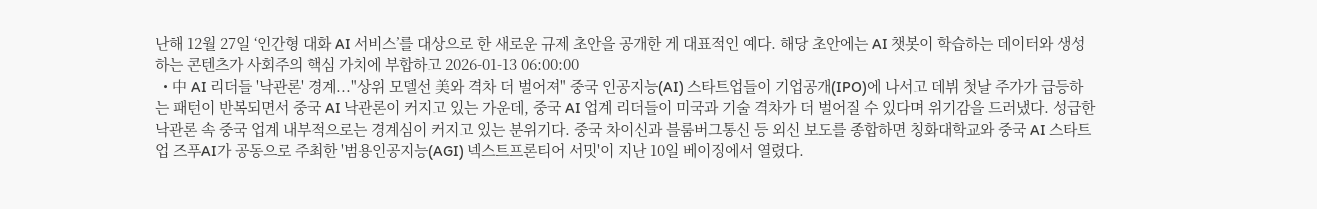난해 12월 27일 ‘인간형 대화 AI 서비스’를 대상으로 한 새로운 규제 초안을 공개한 게 대표적인 예다. 해당 초안에는 AI 챗봇이 학습하는 데이터와 생성하는 콘텐츠가 사회주의 핵심 가치에 부합하고 2026-01-13 06:00:00
  • 中 AI 리더들 '낙관론' 경계..."상위 모델선 美와 격차 더 벌어져" 중국 인공지능(AI) 스타트업들이 기업공개(IPO)에 나서고 데뷔 첫날 주가가 급등하는 패턴이 반복되면서 중국 AI 낙관론이 커지고 있는 가운데, 중국 AI 업계 리더들이 미국과 기술 격차가 더 벌어질 수 있다며 위기감을 드러냈다. 성급한 낙관론 속 중국 업계 내부적으로는 경계심이 커지고 있는 분위기다. 중국 차이신과 블룸버그통신 등 외신 보도를 종합하면 칭화대학교와 중국 AI 스타트업 즈푸AI가 공동으로 주최한 '범용인공지능(AGI) 넥스트프론티어 서밋'이 지난 10일 베이징에서 열렸다.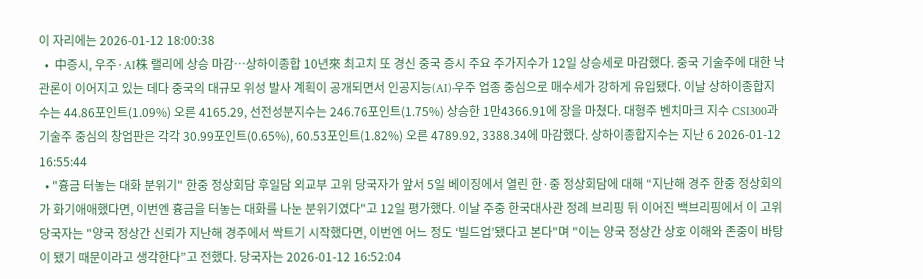이 자리에는 2026-01-12 18:00:38
  •  中증시, 우주·AI株 랠리에 상승 마감…상하이종합 10년來 최고치 또 경신 중국 증시 주요 주가지수가 12일 상승세로 마감했다. 중국 기술주에 대한 낙관론이 이어지고 있는 데다 중국의 대규모 위성 발사 계획이 공개되면서 인공지능(AI)·우주 업종 중심으로 매수세가 강하게 유입됐다. 이날 상하이종합지수는 44.86포인트(1.09%) 오른 4165.29, 선전성분지수는 246.76포인트(1.75%) 상승한 1만4366.91에 장을 마쳤다. 대형주 벤치마크 지수 CSI300과 기술주 중심의 창업판은 각각 30.99포인트(0.65%), 60.53포인트(1.82%) 오른 4789.92, 3388.34에 마감했다. 상하이종합지수는 지난 6 2026-01-12 16:55:44
  • "흉금 터놓는 대화 분위기" 한중 정상회담 후일담 외교부 고위 당국자가 앞서 5일 베이징에서 열린 한·중 정상회담에 대해 “지난해 경주 한중 정상회의가 화기애애했다면, 이번엔 흉금을 터놓는 대화를 나눈 분위기였다"고 12일 평가했다. 이날 주중 한국대사관 정례 브리핑 뒤 이어진 백브리핑에서 이 고위 당국자는 "양국 정상간 신뢰가 지난해 경주에서 싹트기 시작했다면, 이번엔 어느 정도 ‘빌드업’됐다고 본다"며 "이는 양국 정상간 상호 이해와 존중이 바탕이 됐기 때문이라고 생각한다”고 전했다. 당국자는 2026-01-12 16:52:04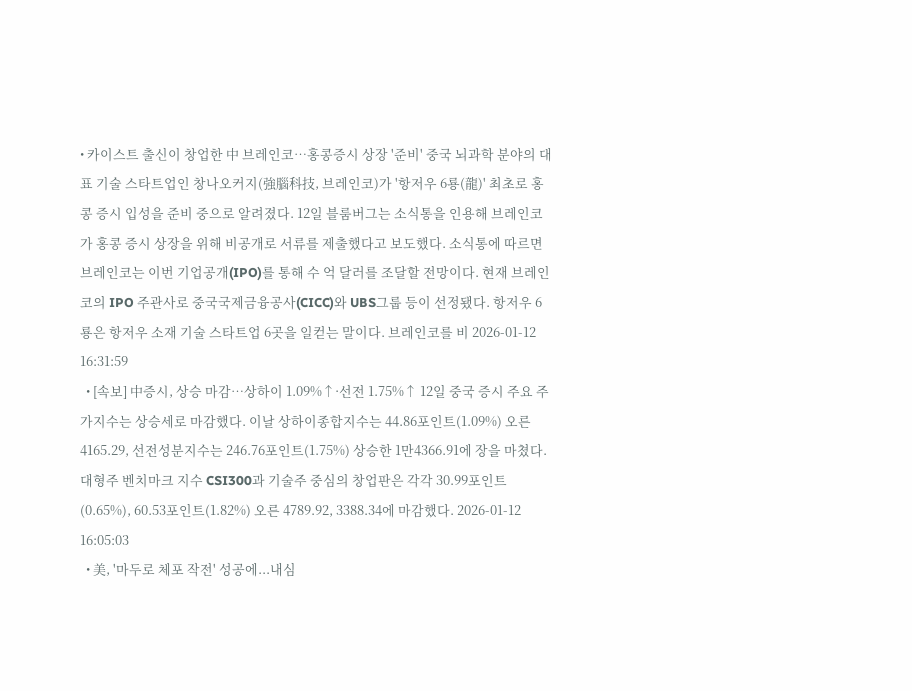• 카이스트 출신이 창업한 中 브레인코…홍콩증시 상장 '준비' 중국 뇌과학 분야의 대표 기술 스타트업인 창나오커지(強腦科技, 브레인코)가 '항저우 6룡(龍)' 최초로 홍콩 증시 입성을 준비 중으로 알려졌다. 12일 블룸버그는 소식통을 인용해 브레인코가 홍콩 증시 상장을 위해 비공개로 서류를 제출했다고 보도했다. 소식통에 따르면 브레인코는 이번 기업공개(IPO)를 통해 수 억 달러를 조달할 전망이다. 현재 브레인코의 IPO 주관사로 중국국제금융공사(CICC)와 UBS그룹 등이 선정됐다. 항저우 6룡은 항저우 소재 기술 스타트업 6곳을 일컫는 말이다. 브레인코를 비 2026-01-12 16:31:59
  • [속보] 中증시, 상승 마감…상하이 1.09%↑·선전 1.75%↑ 12일 중국 증시 주요 주가지수는 상승세로 마감했다. 이날 상하이종합지수는 44.86포인트(1.09%) 오른 4165.29, 선전성분지수는 246.76포인트(1.75%) 상승한 1만4366.91에 장을 마쳤다. 대형주 벤치마크 지수 CSI300과 기술주 중심의 창업판은 각각 30.99포인트(0.65%), 60.53포인트(1.82%) 오른 4789.92, 3388.34에 마감했다. 2026-01-12 16:05:03
  • 美, '마두로 체포 작전' 성공에...내심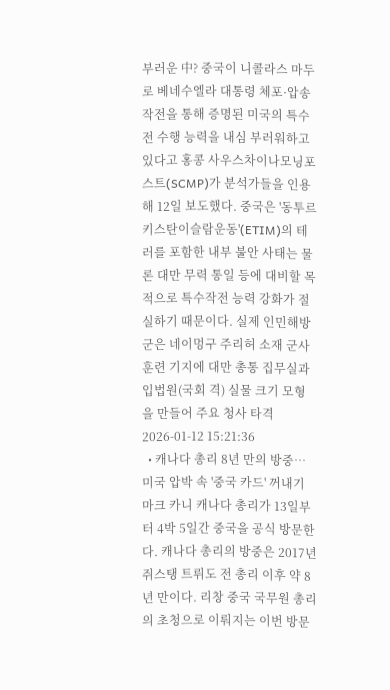부러운 中? 중국이 니콜라스 마두로 베네수엘라 대통령 체포·압송 작전을 통해 증명된 미국의 특수전 수행 능력을 내심 부러워하고 있다고 홍콩 사우스차이나모닝포스트(SCMP)가 분석가들을 인용해 12일 보도했다. 중국은 '동투르키스탄이슬람운동'(ETIM)의 테러를 포함한 내부 불안 사태는 물론 대만 무력 통일 등에 대비할 목적으로 특수작전 능력 강화가 절실하기 때문이다. 실제 인민해방군은 네이멍구 주리허 소재 군사훈련 기지에 대만 총통 집무실과 입법원(국회 격) 실물 크기 모형을 만들어 주요 청사 타격 2026-01-12 15:21:36
  • 캐나다 총리 8년 만의 방중…미국 압박 속 '중국 카드' 꺼내기 마크 카니 캐나다 총리가 13일부터 4박 5일간 중국을 공식 방문한다. 캐나다 총리의 방중은 2017년 쥐스탱 트뤼도 전 총리 이후 약 8년 만이다. 리창 중국 국무원 총리의 초청으로 이뤄지는 이번 방문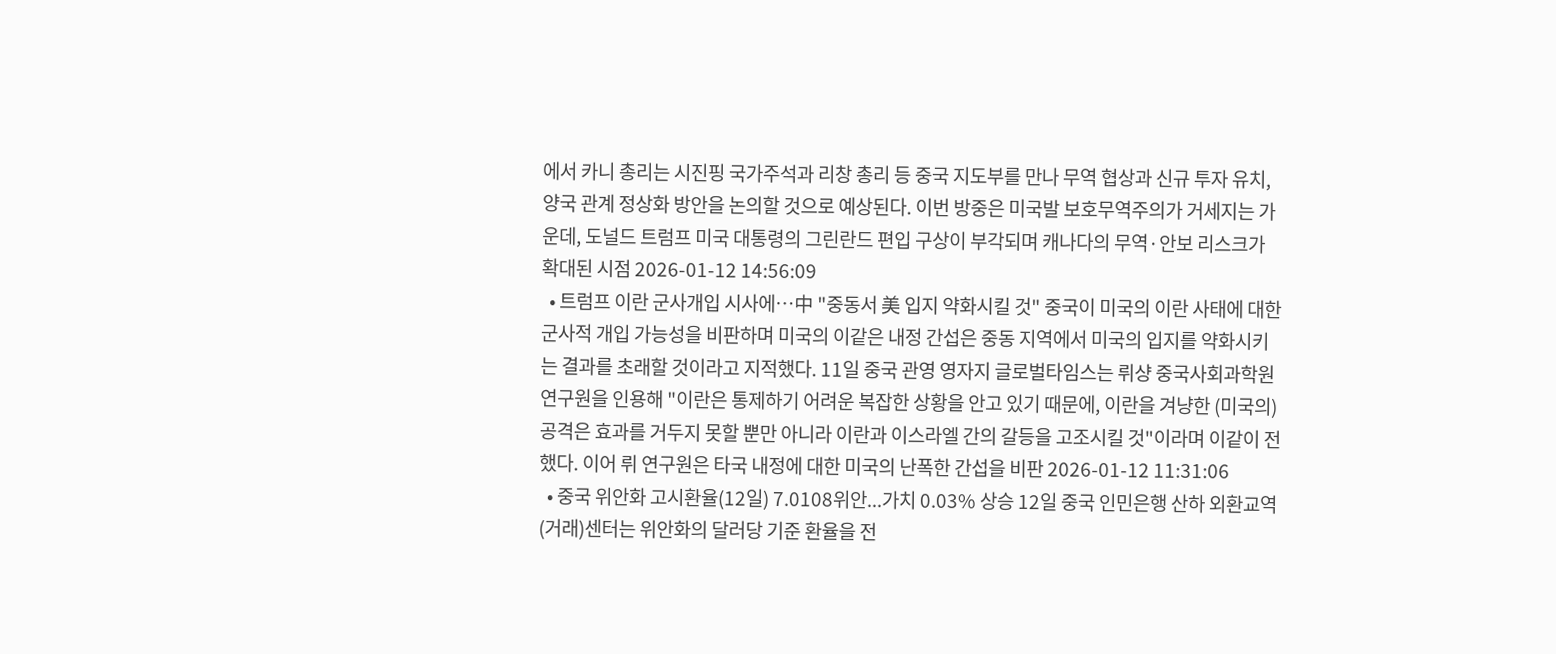에서 카니 총리는 시진핑 국가주석과 리창 총리 등 중국 지도부를 만나 무역 협상과 신규 투자 유치, 양국 관계 정상화 방안을 논의할 것으로 예상된다. 이번 방중은 미국발 보호무역주의가 거세지는 가운데, 도널드 트럼프 미국 대통령의 그린란드 편입 구상이 부각되며 캐나다의 무역·안보 리스크가 확대된 시점 2026-01-12 14:56:09
  • 트럼프 이란 군사개입 시사에…中 "중동서 美 입지 약화시킬 것" 중국이 미국의 이란 사태에 대한 군사적 개입 가능성을 비판하며 미국의 이같은 내정 간섭은 중동 지역에서 미국의 입지를 약화시키는 결과를 초래할 것이라고 지적했다. 11일 중국 관영 영자지 글로벌타임스는 뤼샹 중국사회과학원 연구원을 인용해 "이란은 통제하기 어려운 복잡한 상황을 안고 있기 때문에, 이란을 겨냥한 (미국의) 공격은 효과를 거두지 못할 뿐만 아니라 이란과 이스라엘 간의 갈등을 고조시킬 것"이라며 이같이 전했다. 이어 뤼 연구원은 타국 내정에 대한 미국의 난폭한 간섭을 비판 2026-01-12 11:31:06
  • 중국 위안화 고시환율(12일) 7.0108위안...가치 0.03% 상승 12일 중국 인민은행 산하 외환교역(거래)센터는 위안화의 달러당 기준 환율을 전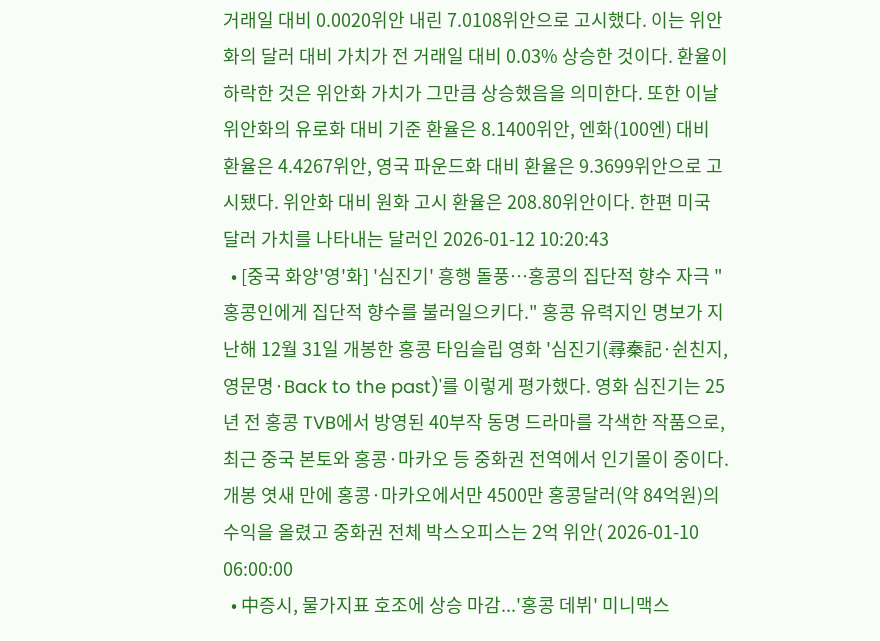거래일 대비 0.0020위안 내린 7.0108위안으로 고시했다. 이는 위안화의 달러 대비 가치가 전 거래일 대비 0.03% 상승한 것이다. 환율이 하락한 것은 위안화 가치가 그만큼 상승했음을 의미한다. 또한 이날 위안화의 유로화 대비 기준 환율은 8.1400위안, 엔화(100엔) 대비 환율은 4.4267위안, 영국 파운드화 대비 환율은 9.3699위안으로 고시됐다. 위안화 대비 원화 고시 환율은 208.80위안이다. 한편 미국 달러 가치를 나타내는 달러인 2026-01-12 10:20:43
  • [중국 화양'영'화] '심진기' 흥행 돌풍…홍콩의 집단적 향수 자극 "홍콩인에게 집단적 향수를 불러일으키다." 홍콩 유력지인 명보가 지난해 12월 31일 개봉한 홍콩 타임슬립 영화 '심진기(尋秦記·쉰친지, 영문명·Back to the past)'를 이렇게 평가했다. 영화 심진기는 25년 전 홍콩 TVB에서 방영된 40부작 동명 드라마를 각색한 작품으로, 최근 중국 본토와 홍콩·마카오 등 중화권 전역에서 인기몰이 중이다. 개봉 엿새 만에 홍콩·마카오에서만 4500만 홍콩달러(약 84억원)의 수익을 올렸고 중화권 전체 박스오피스는 2억 위안( 2026-01-10 06:00:00
  • 中증시, 물가지표 호조에 상승 마감...'홍콩 데뷔' 미니맥스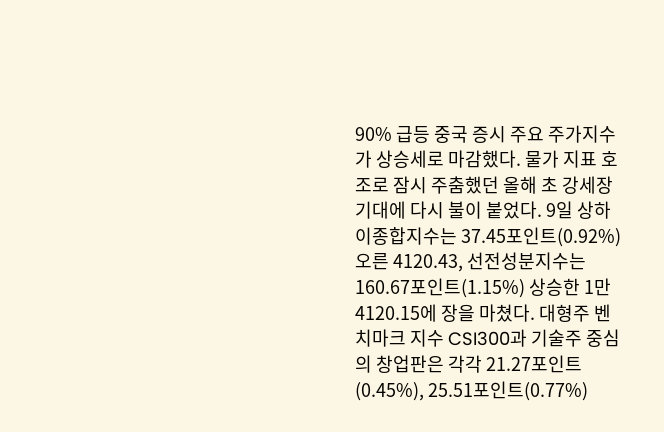90% 급등 중국 증시 주요 주가지수가 상승세로 마감했다. 물가 지표 호조로 잠시 주춤했던 올해 초 강세장 기대에 다시 불이 붙었다. 9일 상하이종합지수는 37.45포인트(0.92%) 오른 4120.43, 선전성분지수는 160.67포인트(1.15%) 상승한 1만4120.15에 장을 마쳤다. 대형주 벤치마크 지수 CSI300과 기술주 중심의 창업판은 각각 21.27포인트(0.45%), 25.51포인트(0.77%)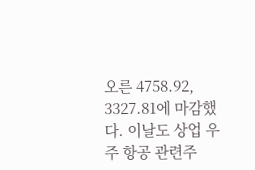오른 4758.92, 3327.81에 마감했다. 이날도 상업 우주 항공 관련주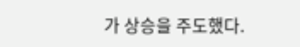가 상승을 주도했다.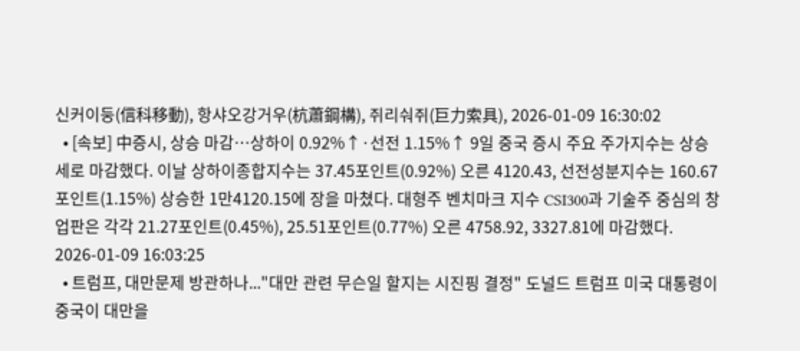신커이둥(信科移動), 항샤오강거우(杭蕭鋼構), 쥐리숴쥐(巨力索具), 2026-01-09 16:30:02
  • [속보] 中증시, 상승 마감…상하이 0.92%↑·선전 1.15%↑ 9일 중국 증시 주요 주가지수는 상승세로 마감했다. 이날 상하이종합지수는 37.45포인트(0.92%) 오른 4120.43, 선전성분지수는 160.67포인트(1.15%) 상승한 1만4120.15에 장을 마쳤다. 대형주 벤치마크 지수 CSI300과 기술주 중심의 창업판은 각각 21.27포인트(0.45%), 25.51포인트(0.77%) 오른 4758.92, 3327.81에 마감했다. 2026-01-09 16:03:25
  • 트럼프, 대만문제 방관하나..."대만 관련 무슨일 할지는 시진핑 결정" 도널드 트럼프 미국 대통령이 중국이 대만을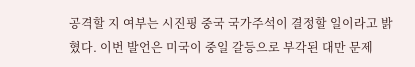공격할 지 여부는 시진핑 중국 국가주석이 결정할 일이라고 밝혔다. 이번 발언은 미국이 중일 갈등으로 부각된 대만 문제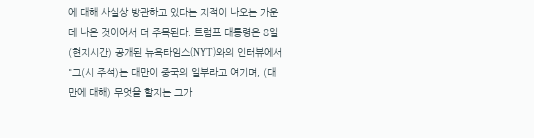에 대해 사실상 방관하고 있다는 지적이 나오는 가운데 나온 것이어서 더 주목된다. 트럼프 대통령은 8일(현지시간) 공개된 뉴욕타임스(NYT)와의 인터뷰에서 "그(시 주석)는 대만이 중국의 일부라고 여기며, (대만에 대해) 무엇을 할지는 그가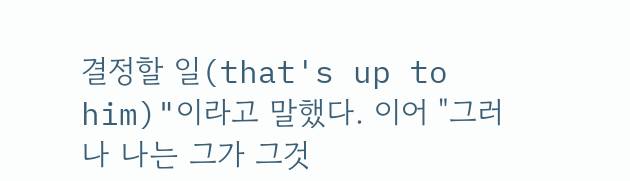결정할 일(that's up to him)"이라고 말했다. 이어 "그러나 나는 그가 그것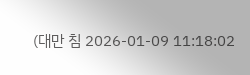(대만 침 2026-01-09 11:18:02